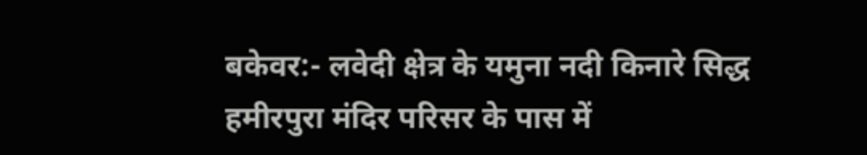बकेवर:- लवेदी क्षेत्र के यमुना नदी किनारे सिद्ध हमीरपुरा मंदिर परिसर के पास में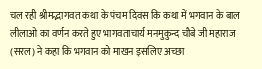चल रही श्रीमद्भागवत कथा के पंचम दिवस कि कथा में भगवान के बाल लीलाओ का वर्णन करते हुए भागवताचार्य मनमुकुन्द चौबे जी महाराज (सरल) ने कहा कि भगवान को माखन इसलिए अच्छा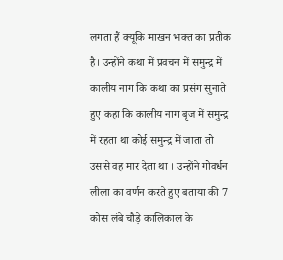लगता हैं क्यूकि माखन भक्त का प्रतीक है। उन्होंने कथा में प्रवचन में समुन्द्र में कालीय नाग कि कथा का प्रसंग सुनाते हुए कहा कि कालीय नाग बृज में समुन्द्र में रहता था कोई समुन्द्र में जाता तो उससे वह मार देता था । उन्होंने गोवर्धन लीला का वर्णन करते हुए बताया की 7 कोस लंबे चौड़े कालिकाल के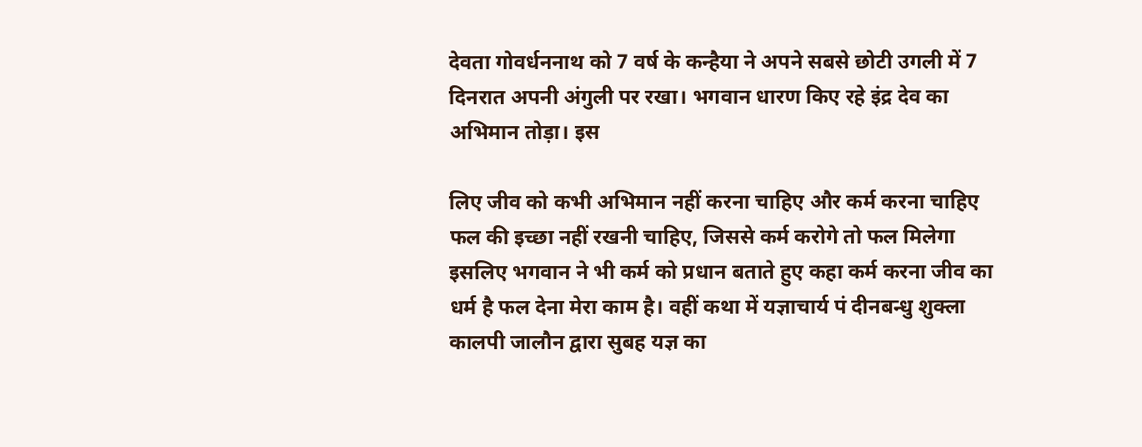देवता गोवर्धननाथ को 7 वर्ष के कन्हैया ने अपने सबसे छोटी उगली में 7 दिनरात अपनी अंगुली पर रखा। भगवान धारण किए रहे इंद्र देव का अभिमान तोड़ा। इस

लिए जीव को कभी अभिमान नहीं करना चाहिए और कर्म करना चाहिए फल की इच्छा नहीं रखनी चाहिए, जिससे कर्म करोगे तो फल मिलेगा इसलिए भगवान ने भी कर्म को प्रधान बताते हुए कहा कर्म करना जीव का धर्म है फल देना मेरा काम है। वहीं कथा में यज्ञाचार्य पं दीनबन्धु शुक्ला कालपी जालौन द्वारा सुबह यज्ञ का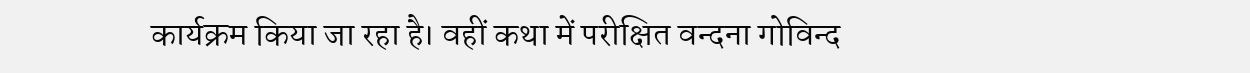कार्यक्रम किया जा रहा है। वहीं कथा में परीक्षित वन्दना गोविन्द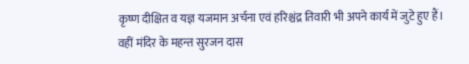कृष्ण दीक्षित व यज्ञ यजमान अर्चना एवं हरिश्चंद्र तिवारी भी अपने कार्य में जुटे हुए हैं। वहीं मंदिर के महन्त सुरजन दास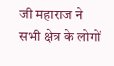जी महाराज ने सभी क्षेत्र के लोगों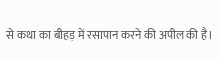से कथा का बीहड़ में रसापान करने की अपील की है।